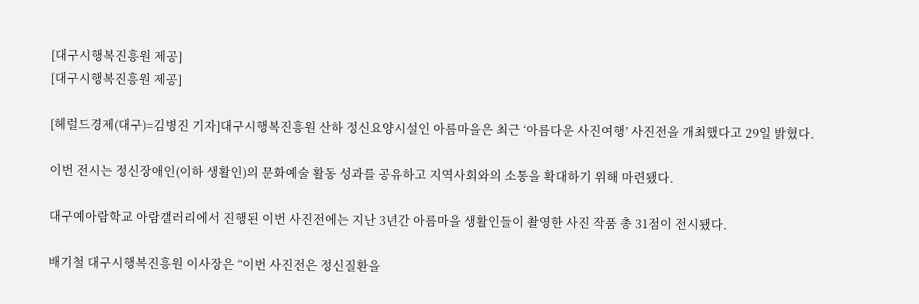[대구시행복진흥원 제공]
[대구시행복진흥원 제공]

[헤럴드경제(대구)=김병진 기자]대구시행복진흥원 산하 정신요양시설인 아름마을은 최근 ‘아름다운 사진여행’ 사진전을 개최했다고 29일 밝혔다.

이번 전시는 정신장애인(이하 생활인)의 문화예술 활동 성과를 공유하고 지역사회와의 소통을 확대하기 위해 마련됐다.

대구예아람학교 아람갤러리에서 진행된 이번 사진전에는 지난 3년간 아름마을 생활인들이 촬영한 사진 작품 총 31점이 전시됐다.

배기철 대구시행복진흥원 이사장은 “이번 사진전은 정신질환을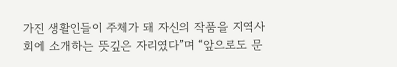가진 생활인들이 주체가 돼 자신의 작품을 지역사회에 소개하는 뜻깊은 자리였다”며 “앞으로도 문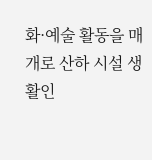화·예술 활동을 매개로 산하 시설 생활인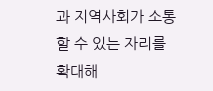과 지역사회가 소통할 수 있는 자리를 확대해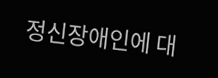정신장애인에 대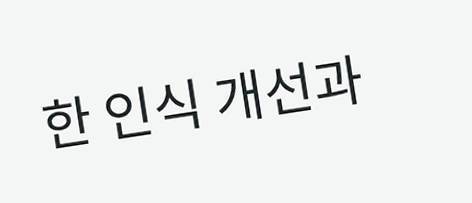한 인식 개선과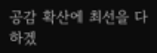공감 확산에 최선을 다하겠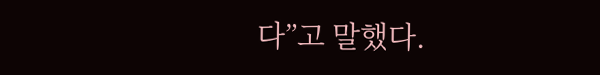다”고 말했다.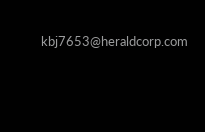kbj7653@heraldcorp.com